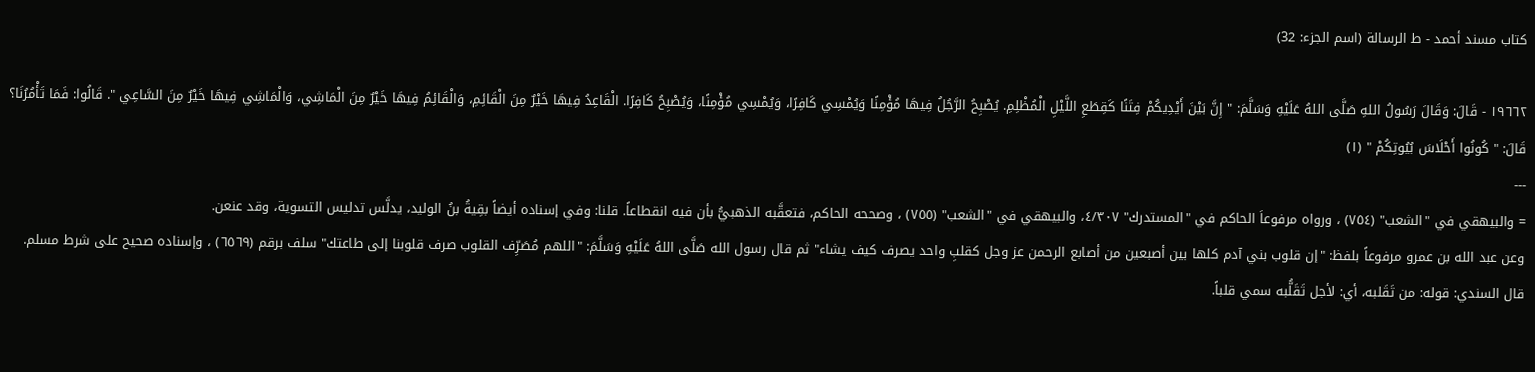كتاب مسند أحمد - ط الرسالة (اسم الجزء: 32)

١٩٦٦٢ - قَالَ: وَقَالَ رَسُولُ اللهِ صَلَّى اللهُ عَلَيْهِ وَسَلَّمَ: " إِنَّ بَيْنَ أَيْدِيكُمْ فِتَنًا كَقِطَعِ اللَّيْلِ الْمُظْلِمِ. يُصْبِحُ الرَّجُلُ فِيهَا مُؤْمِنًا وَيُمْسِي كَافِرًا، وَيُمْسِي مُؤْمِنًا، وَيُصْبِحُ كَافِرًا. الْقَاعِدُ فِيهَا خَيْرٌ مِنَ الْقَائِمِ، وَالْقَائِمُ فِيهَا خَيْرٌ مِنَ الْمَاشِي، وَالْمَاشِي فِيهَا خَيْرٌ مِنَ السَّاعِي ". قَالُوا: فَمَا تَأْمُرُنَا؟ قَالَ: " كُونُوا أَحْلَاسَ بُيُوتِكُمْ " (١)
---
= والبيهقي في "الشعب" (٧٥٤) ، ورواه مرفوعاَ الحاكم في "المستدرك" ٤/٣٠٧، والبيهقي في "الشعب" (٧٥٥) ، وصححه الحاكم، فتعقَّبه الذهبيُّ بأن فيه انقطاعاً. قلنا: وفي إسناده أيضاً بقِيةُ بنُ الوليد، يدلَّس تدليس التسوية، وقد عنعن.
وعن عبد الله بن عمرو مرفوعاً بلفظ: "إن قلوب بني آدم كلها بين أصبعين من أصابع الرحمن عز وجل كقلبِ واحد يصرف كيف يشاء" ثم قال رسول الله صَلَّى اللهُ عَلَيْهِ وَسَلَّمَ: "اللهم مُصَرِّف القلوب صرف قلوبنا إلى طاعتك" سلف برقم (٦٥٦٩) ، وإسناده صحيح على شرط مسلم.
قال السندي: قوله: من تَقَلبه، أي: لأجل تَقَلُّبه سمي قلباً.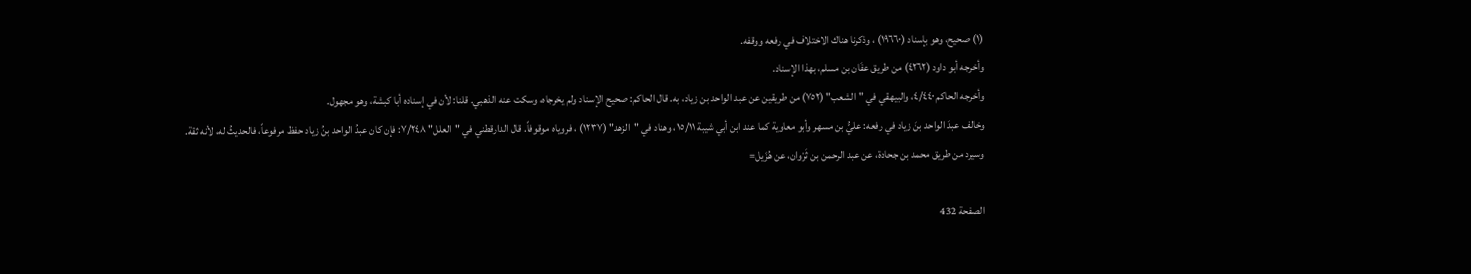(١) صحيح، وهو بإسناد (١٩٦٦٠) ، وذكرنا هناك الاختلاف في رفعه ووقفه.
وأخرجه أبو داود (٤٢٦٢) من طريق عفَان بن مسلم، بهذا الإسناد.
وأخرجه الحاكم ٤/٤٤٠، والبيهقي في "الشعب" (٧٥٢) من طريقين عن عبد الواحد بن زياد، به. قال الحاكم: صحيح الإسناد ولم يخرجاه، وسكت عنه الذهبي. قلنا: لأن في إسناده أبا كبشة، وهو مجهول.
وخالف عبدَ الواحد بنَ زياد في رفعه: عليُّ بن مسهر وأبو معاوية كما عند ابن أبي شيبة ١٥/١١، وهناد في "الزهد" (١٢٣٧) ، فروياه موقوفاً. قال الدارقطني في "العلل" ٧/٢٤٨: فإن كان عبدُ الواحد بنُ زياد حفظ مرفوعاً، فالحديثُ له، لأنه ثقة.
وسيرد من طريق محمد بن جحادة، عن عبد الرحمن بن ثَرْوان، عن هُزَيل=

الصفحة 432